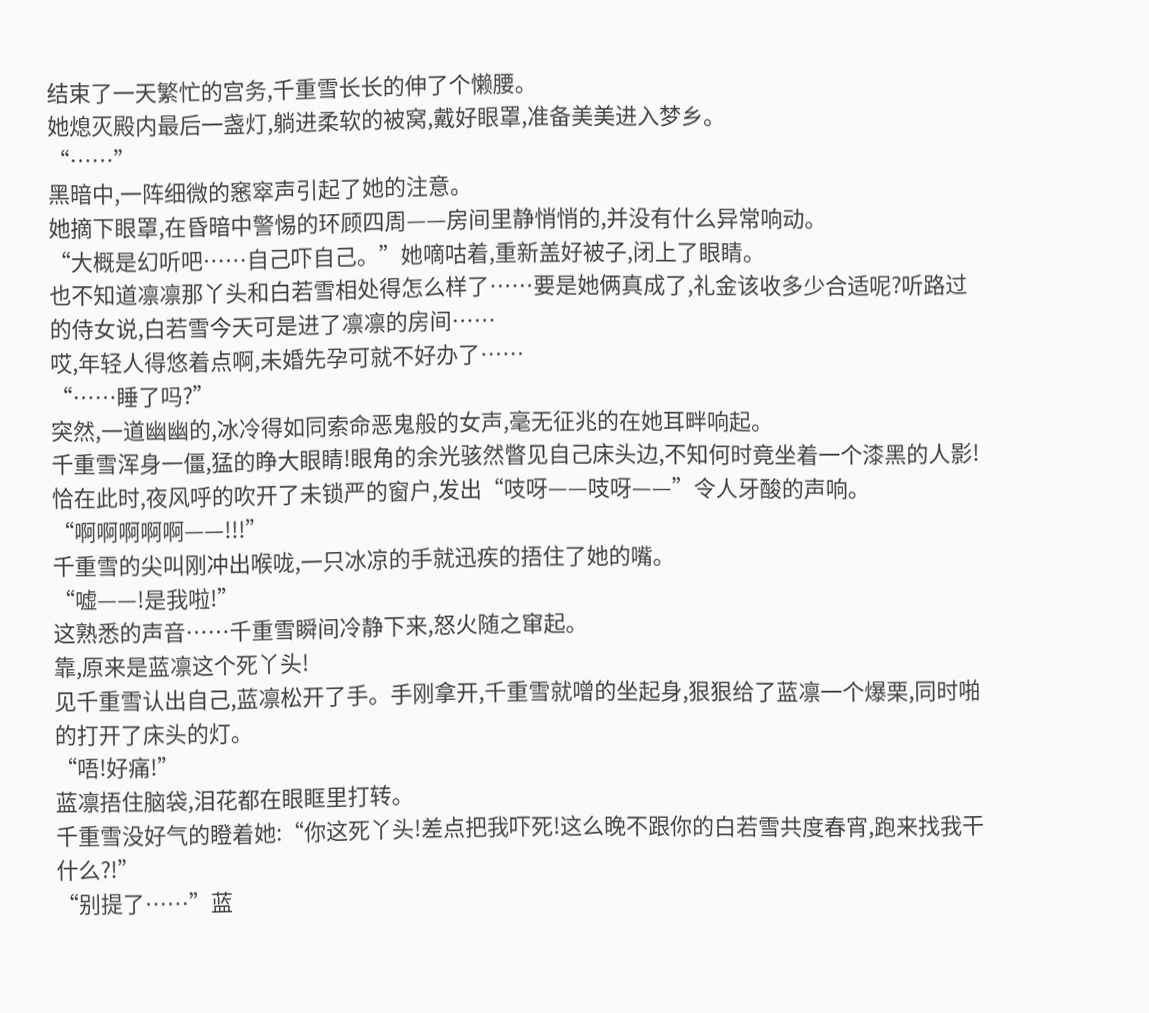结束了一天繁忙的宫务,千重雪长长的伸了个懒腰。
她熄灭殿内最后一盏灯,躺进柔软的被窝,戴好眼罩,准备美美进入梦乡。
“……”
黑暗中,一阵细微的窸窣声引起了她的注意。
她摘下眼罩,在昏暗中警惕的环顾四周——房间里静悄悄的,并没有什么异常响动。
“大概是幻听吧……自己吓自己。”她嘀咕着,重新盖好被子,闭上了眼睛。
也不知道凛凛那丫头和白若雪相处得怎么样了……要是她俩真成了,礼金该收多少合适呢?听路过的侍女说,白若雪今天可是进了凛凛的房间……
哎,年轻人得悠着点啊,未婚先孕可就不好办了……
“……睡了吗?”
突然,一道幽幽的,冰冷得如同索命恶鬼般的女声,毫无征兆的在她耳畔响起。
千重雪浑身一僵,猛的睁大眼睛!眼角的余光骇然瞥见自己床头边,不知何时竟坐着一个漆黑的人影!
恰在此时,夜风呼的吹开了未锁严的窗户,发出“吱呀——吱呀——”令人牙酸的声响。
“啊啊啊啊啊——!!!”
千重雪的尖叫刚冲出喉咙,一只冰凉的手就迅疾的捂住了她的嘴。
“嘘——!是我啦!”
这熟悉的声音……千重雪瞬间冷静下来,怒火随之窜起。
靠,原来是蓝凛这个死丫头!
见千重雪认出自己,蓝凛松开了手。手刚拿开,千重雪就噌的坐起身,狠狠给了蓝凛一个爆栗,同时啪的打开了床头的灯。
“唔!好痛!”
蓝凛捂住脑袋,泪花都在眼眶里打转。
千重雪没好气的瞪着她:“你这死丫头!差点把我吓死!这么晚不跟你的白若雪共度春宵,跑来找我干什么?!”
“别提了……”蓝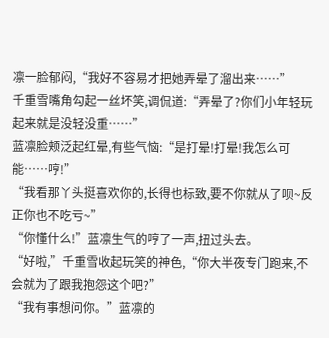凛一脸郁闷,“我好不容易才把她弄晕了溜出来……”
千重雪嘴角勾起一丝坏笑,调侃道:“弄晕了?你们小年轻玩起来就是没轻没重……”
蓝凛脸颊泛起红晕,有些气恼:“是打晕!打晕!我怎么可能……哼!”
“我看那丫头挺喜欢你的,长得也标致,要不你就从了呗~反正你也不吃亏~”
“你懂什么!”蓝凛生气的哼了一声,扭过头去。
“好啦,”千重雪收起玩笑的神色,“你大半夜专门跑来,不会就为了跟我抱怨这个吧?”
“我有事想问你。”蓝凛的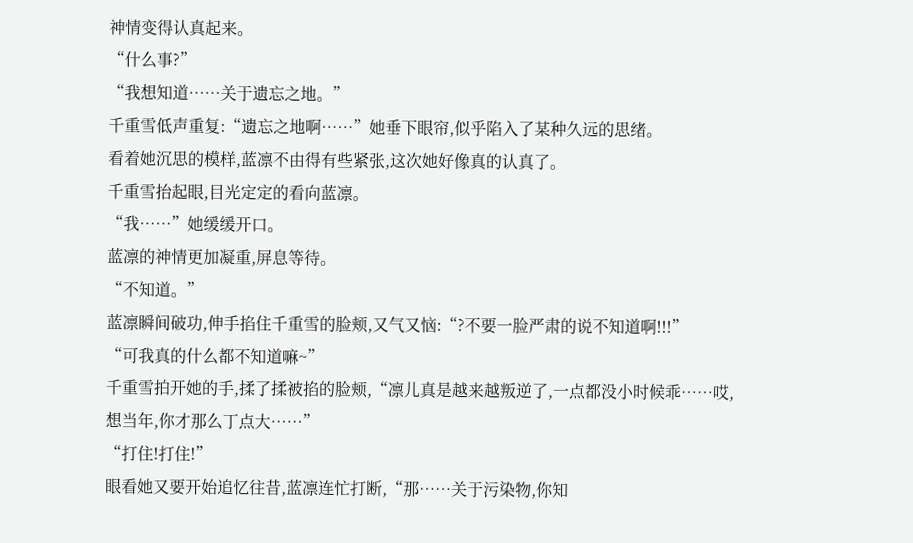神情变得认真起来。
“什么事?”
“我想知道……关于遗忘之地。”
千重雪低声重复:“遗忘之地啊……”她垂下眼帘,似乎陷入了某种久远的思绪。
看着她沉思的模样,蓝凛不由得有些紧张,这次她好像真的认真了。
千重雪抬起眼,目光定定的看向蓝凛。
“我……”她缓缓开口。
蓝凛的神情更加凝重,屏息等待。
“不知道。”
蓝凛瞬间破功,伸手掐住千重雪的脸颊,又气又恼:“?不要一脸严肃的说不知道啊!!!”
“可我真的什么都不知道嘛~”
千重雪拍开她的手,揉了揉被掐的脸颊,“凛儿真是越来越叛逆了,一点都没小时候乖……哎,想当年,你才那么丁点大……”
“打住!打住!”
眼看她又要开始追忆往昔,蓝凛连忙打断,“那……关于污染物,你知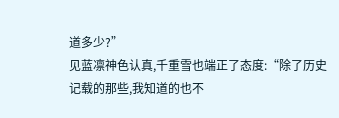道多少?”
见蓝凛神色认真,千重雪也端正了态度:“除了历史记载的那些,我知道的也不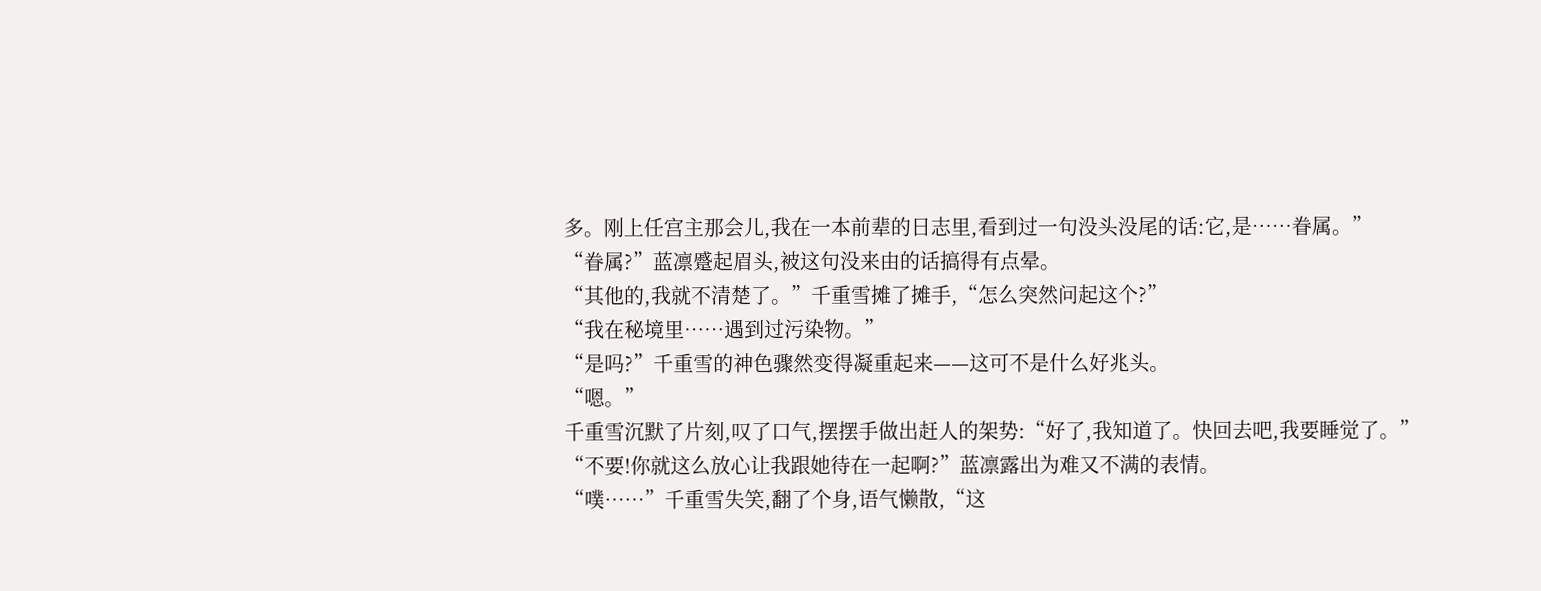多。刚上任宫主那会儿,我在一本前辈的日志里,看到过一句没头没尾的话:它,是……眷属。”
“眷属?”蓝凛蹙起眉头,被这句没来由的话搞得有点晕。
“其他的,我就不清楚了。”千重雪摊了摊手,“怎么突然问起这个?”
“我在秘境里……遇到过污染物。”
“是吗?”千重雪的神色骤然变得凝重起来——这可不是什么好兆头。
“嗯。”
千重雪沉默了片刻,叹了口气,摆摆手做出赶人的架势:“好了,我知道了。快回去吧,我要睡觉了。”
“不要!你就这么放心让我跟她待在一起啊?”蓝凛露出为难又不满的表情。
“噗……”千重雪失笑,翻了个身,语气懒散,“这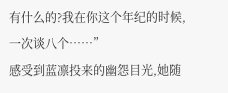有什么的?我在你这个年纪的时候,一次谈八个……”
感受到蓝凛投来的幽怨目光,她随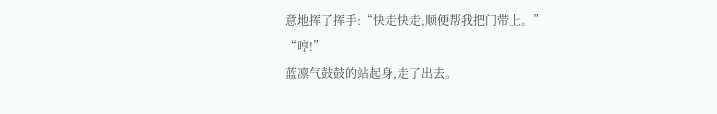意地挥了挥手:“快走快走,顺便帮我把门带上。”
“哼!”
蓝凛气鼓鼓的站起身,走了出去。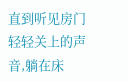直到听见房门轻轻关上的声音,躺在床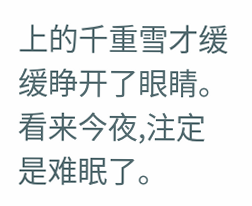上的千重雪才缓缓睁开了眼睛。
看来今夜,注定是难眠了。